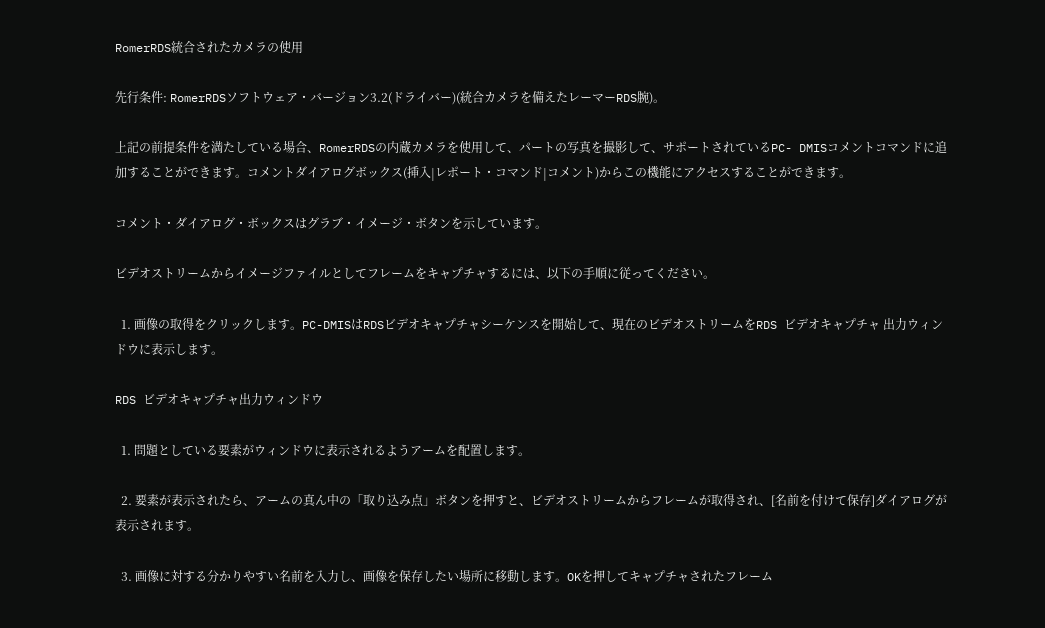RomerRDS統合されたカメラの使用

先行条件: RomerRDSソフトウェア・バージョン3.2(ドライバー)(統合カメラを備えたレーマーRDS腕)。

上記の前提条件を満たしている場合、RomerRDSの内蔵カメラを使用して、パートの写真を撮影して、サポートされているPC- DMISコメントコマンドに追加することができます。コメントダイアログボックス(挿入|レポート・コマンド|コメント)からこの機能にアクセスすることができます。

コメント・ダイアログ・ボックスはグラブ・イメージ・ボタンを示しています。

ビデオストリームからイメージファイルとしてフレームをキャプチャするには、以下の手順に従ってください。

  1. 画像の取得をクリックします。PC-DMISはRDSビデオキャプチャシーケンスを開始して、現在のビデオストリームをRDS ビデオキャプチャ 出力ウィンドウに表示します。

RDS ビデオキャプチャ出力ウィンドウ

  1. 問題としている要素がウィンドウに表示されるようアームを配置します。

  2. 要素が表示されたら、アームの真ん中の「取り込み点」ボタンを押すと、ビデオストリームからフレームが取得され、[名前を付けて保存]ダイアログが表示されます。

  3. 画像に対する分かりやすい名前を入力し、画像を保存したい場所に移動します。OKを押してキャプチャされたフレーム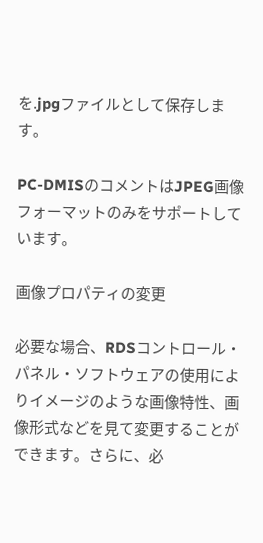を.jpgファイルとして保存します。

PC-DMISのコメントはJPEG画像フォーマットのみをサポートしています。

画像プロパティの変更

必要な場合、RDSコントロール・パネル・ソフトウェアの使用によりイメージのような画像特性、画像形式などを見て変更することができます。さらに、必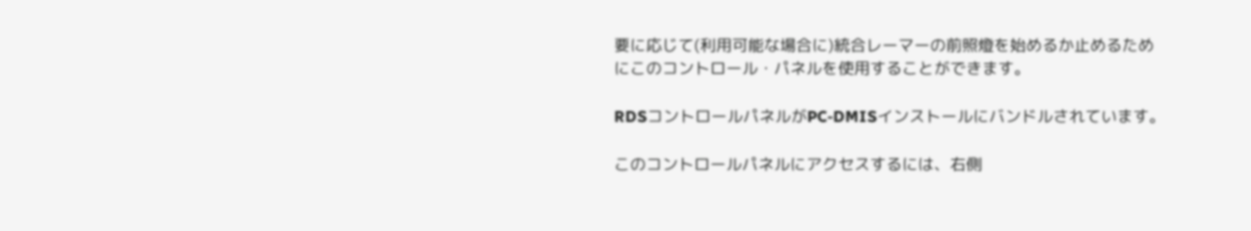要に応じて(利用可能な場合に)統合レーマーの前照燈を始めるか止めるためにこのコントロール・パネルを使用することができます。

RDSコントロールパネルがPC-DMISインストールにバンドルされています。

このコントロールパネルにアクセスするには、右側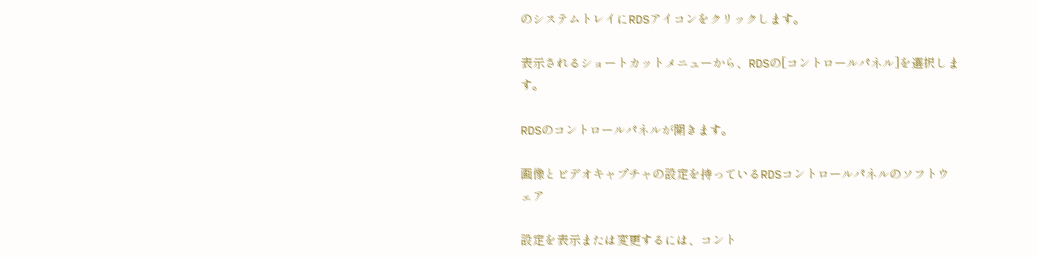のシステムトレイにRDSアイコンをクリックします。

表示されるショートカットメニューから、RDSの[コントロールパネル]を選択します。

RDSのコントロールパネルが開きます。

画像とビデオキャプチャの設定を持っているRDSコントロールパネルのソフトウェア

設定を表示または変更するには、コント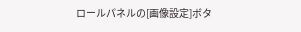ロールパネルの[画像設定]ボタ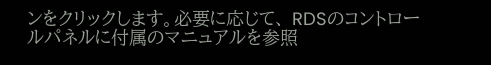ンをクリックします。必要に応じて、 RDSのコントロールパネルに付属のマニュアルを参照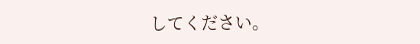してください。